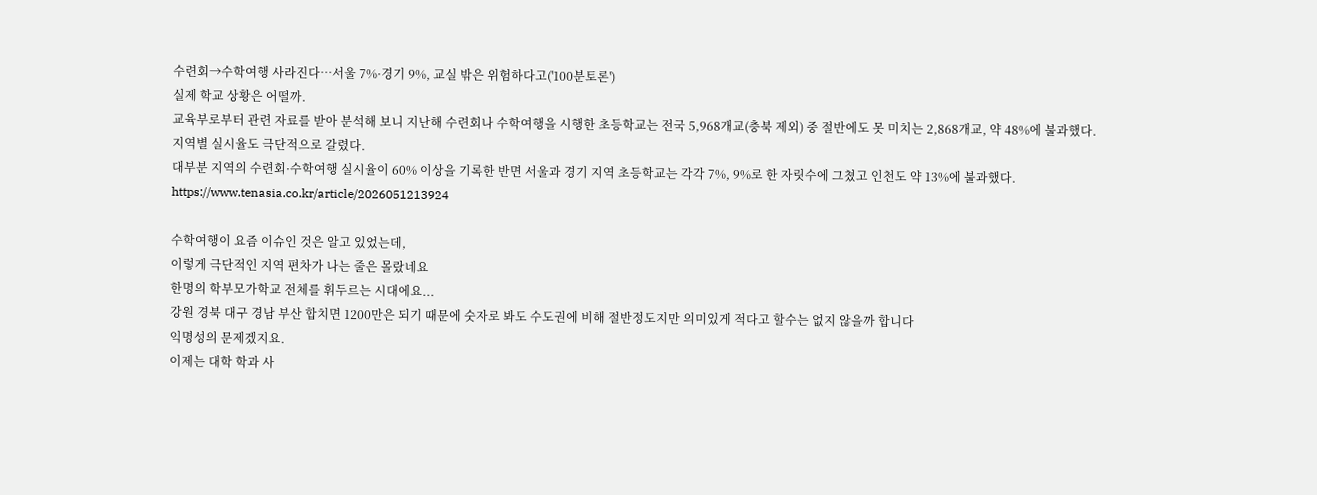수련회→수학여행 사라진다…서울 7%·경기 9%, 교실 밖은 위험하다고('100분토론')
실제 학교 상황은 어떨까.
교육부로부터 관련 자료를 받아 분석해 보니 지난해 수련회나 수학여행을 시행한 초등학교는 전국 5,968개교(충북 제외) 중 절반에도 못 미치는 2,868개교, 약 48%에 불과했다.
지역별 실시율도 극단적으로 갈렸다.
대부분 지역의 수련회·수학여행 실시율이 60% 이상을 기록한 반면 서울과 경기 지역 초등학교는 각각 7%, 9%로 한 자릿수에 그쳤고 인천도 약 13%에 불과했다. https://www.tenasia.co.kr/article/2026051213924

수학여행이 요즘 이슈인 것은 알고 있었는데,
이렇게 극단적인 지역 편차가 나는 줄은 몰랐네요
한명의 학부모가학교 전체를 휘두르는 시대에요...
강원 경북 대구 경남 부산 합치면 1200만은 되기 때문에 숫자로 봐도 수도권에 비해 절반정도지만 의미있게 적다고 할수는 없지 않을까 합니다
익명성의 문제겠지요.
이제는 대학 학과 사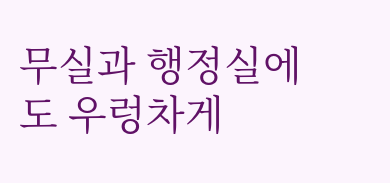무실과 행정실에도 우렁차게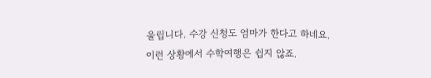울립니다. 수강 신청도 엄마가 한다고 하네요.
이런 상황에서 수학여행은 쉽지 않죠.